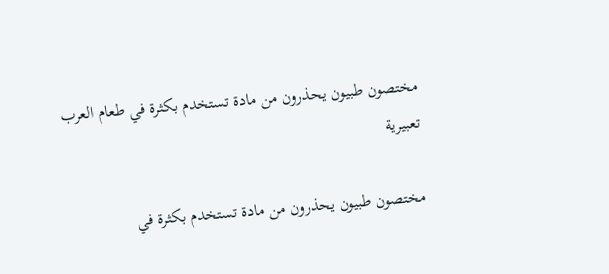مختصون طبيون يحذرون من مادة تستخدم بكثرة في طعام العرب
تعبيرية

مختصون طبيون يحذرون من مادة تستخدم بكثرة في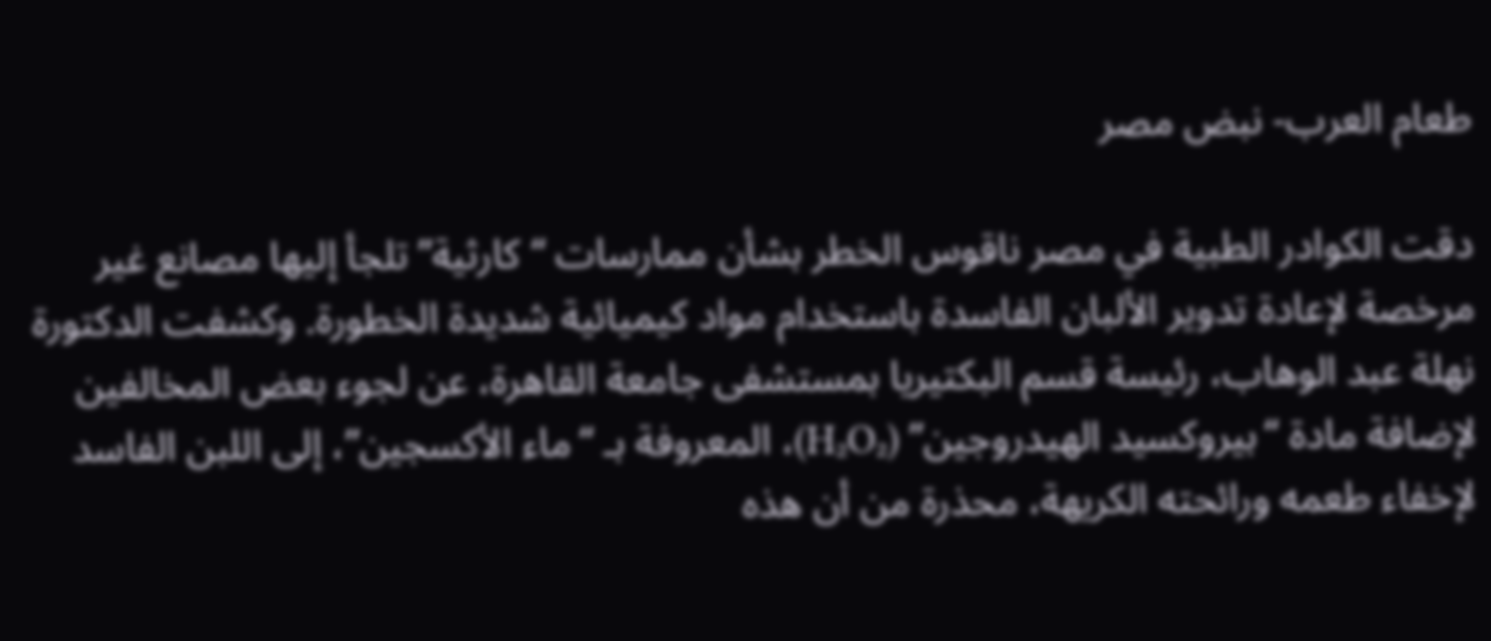طعام العرب- نبض مصر

دقت الكوادر الطبية في مصر ناقوس الخطر بشأن ممارسات “كارثية” تلجأ إليها مصانع غير مرخصة لإعادة تدوير الألبان الفاسدة باستخدام مواد كيميائية شديدة الخطورة. وكشفت الدكتورة نهلة عبد الوهاب، رئيسة قسم البكتيريا بمستشفى جامعة القاهرة، عن لجوء بعض المخالفين لإضافة مادة “بيروكسيد الهيدروجين” (H₂O₂)، المعروفة بـ “ماء الأكسجين”، إلى اللبن الفاسد لإخفاء طعمه ورائحته الكريهة، محذرة من أن هذه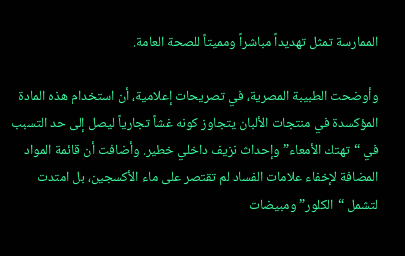الممارسة تمثل تهديداً مباشراً ومميتاً للصحة العامة.

وأوضحت الطبيبة المصرية، في تصريحات إعلامية، أن استخدام هذه المادة المؤكسدة في منتجات الألبان يتجاوز كونه غشاً تجارياً ليصل إلى حد التسبب في “تهتك الأمعاء” وإحداث نزيف داخلي خطير. وأضافت أن قائمة المواد المضافة لإخفاء علامات الفساد لم تقتصر على ماء الأكسجين، بل امتدت لتشمل “الكلور” ومبيضات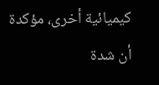كيميائية أخرى، مؤكدة أن شدة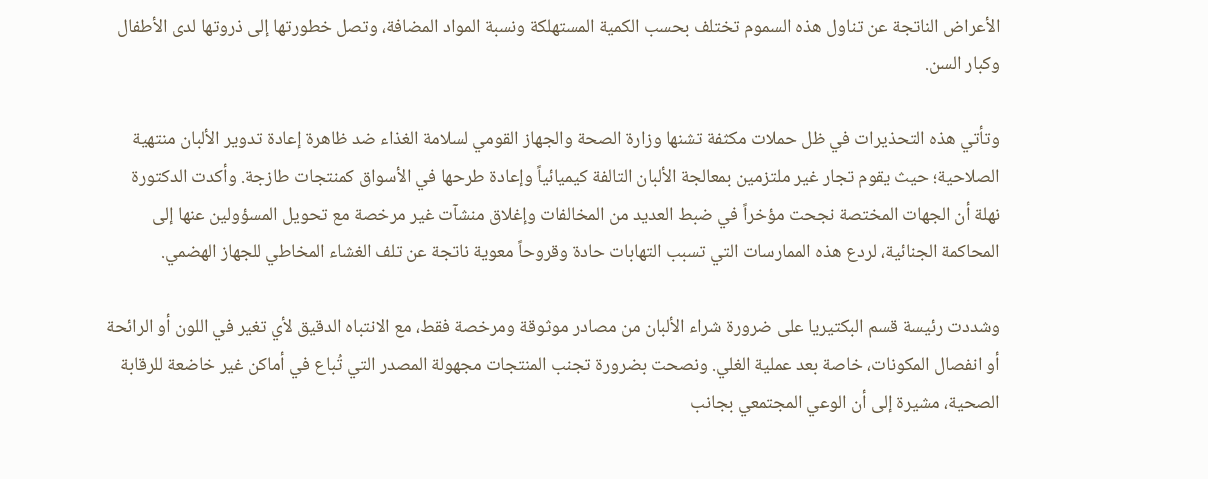الأعراض الناتجة عن تناول هذه السموم تختلف بحسب الكمية المستهلكة ونسبة المواد المضافة، وتصل خطورتها إلى ذروتها لدى الأطفال وكبار السن.

وتأتي هذه التحذيرات في ظل حملات مكثفة تشنها وزارة الصحة والجهاز القومي لسلامة الغذاء ضد ظاهرة إعادة تدوير الألبان منتهية الصلاحية؛ حيث يقوم تجار غير ملتزمين بمعالجة الألبان التالفة كيميائياً وإعادة طرحها في الأسواق كمنتجات طازجة. وأكدت الدكتورة نهلة أن الجهات المختصة نجحت مؤخراً في ضبط العديد من المخالفات وإغلاق منشآت غير مرخصة مع تحويل المسؤولين عنها إلى المحاكمة الجنائية، لردع هذه الممارسات التي تسبب التهابات حادة وقروحاً معوية ناتجة عن تلف الغشاء المخاطي للجهاز الهضمي.

وشددت رئيسة قسم البكتيريا على ضرورة شراء الألبان من مصادر موثوقة ومرخصة فقط، مع الانتباه الدقيق لأي تغير في اللون أو الرائحة أو انفصال المكونات، خاصة بعد عملية الغلي. ونصحت بضرورة تجنب المنتجات مجهولة المصدر التي تُباع في أماكن غير خاضعة للرقابة الصحية، مشيرة إلى أن الوعي المجتمعي بجانب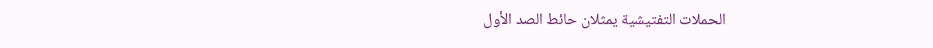الحملات التفتيشية يمثلان حائط الصد الأول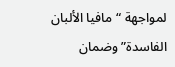لمواجهة “مافيا الألبان الفاسدة” وضمان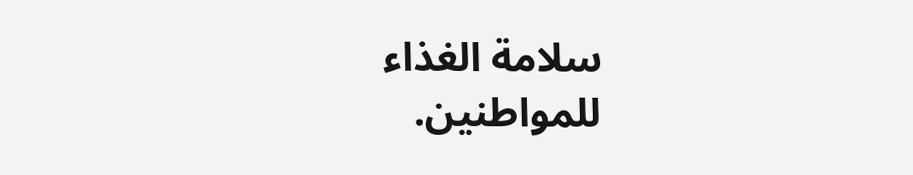سلامة الغذاء للمواطنين.